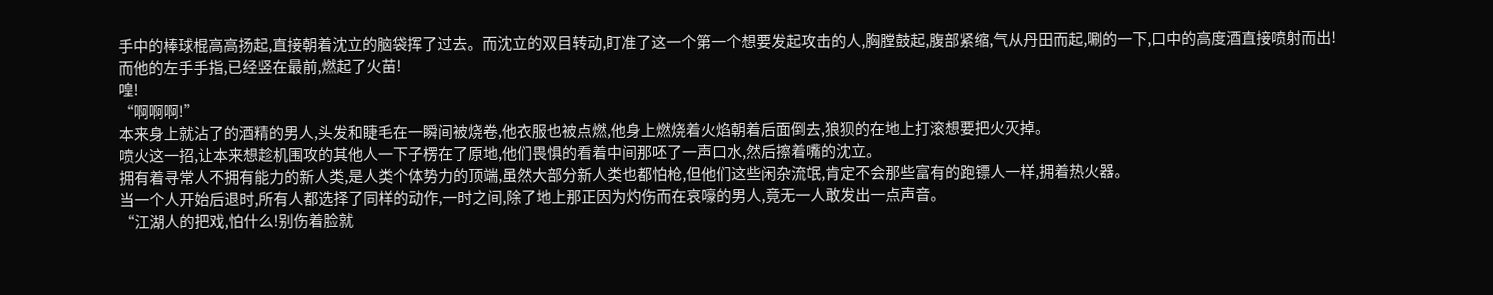手中的棒球棍高高扬起,直接朝着沈立的脑袋挥了过去。而沈立的双目转动,盯准了这一个第一个想要发起攻击的人,胸膛鼓起,腹部紧缩,气从丹田而起,唰的一下,口中的高度酒直接喷射而出!
而他的左手手指,已经竖在最前,燃起了火苗!
喤!
“啊啊啊!”
本来身上就沾了的酒精的男人,头发和睫毛在一瞬间被烧卷,他衣服也被点燃,他身上燃烧着火焰朝着后面倒去,狼狈的在地上打滚想要把火灭掉。
喷火这一招,让本来想趁机围攻的其他人一下子楞在了原地,他们畏惧的看着中间那呸了一声口水,然后擦着嘴的沈立。
拥有着寻常人不拥有能力的新人类,是人类个体势力的顶端,虽然大部分新人类也都怕枪,但他们这些闲杂流氓,肯定不会那些富有的跑镖人一样,拥着热火器。
当一个人开始后退时,所有人都选择了同样的动作,一时之间,除了地上那正因为灼伤而在哀嚎的男人,竟无一人敢发出一点声音。
“江湖人的把戏,怕什么!别伤着脸就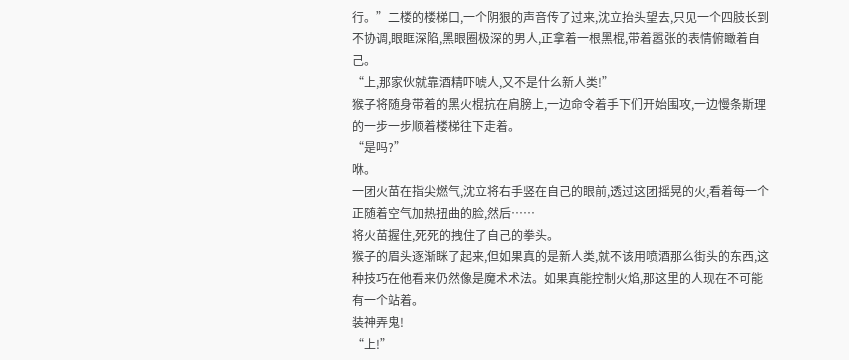行。”二楼的楼梯口,一个阴狠的声音传了过来,沈立抬头望去,只见一个四肢长到不协调,眼眶深陷,黑眼圈极深的男人,正拿着一根黑棍,带着嚣张的表情俯瞰着自己。
“上,那家伙就靠酒精吓唬人,又不是什么新人类!”
猴子将随身带着的黑火棍抗在肩膀上,一边命令着手下们开始围攻,一边慢条斯理的一步一步顺着楼梯往下走着。
“是吗?”
咻。
一团火苗在指尖燃气,沈立将右手竖在自己的眼前,透过这团摇晃的火,看着每一个正随着空气加热扭曲的脸,然后……
将火苗握住,死死的拽住了自己的拳头。
猴子的眉头逐渐眯了起来,但如果真的是新人类,就不该用喷酒那么街头的东西,这种技巧在他看来仍然像是魔术术法。如果真能控制火焰,那这里的人现在不可能有一个站着。
装神弄鬼!
“上!”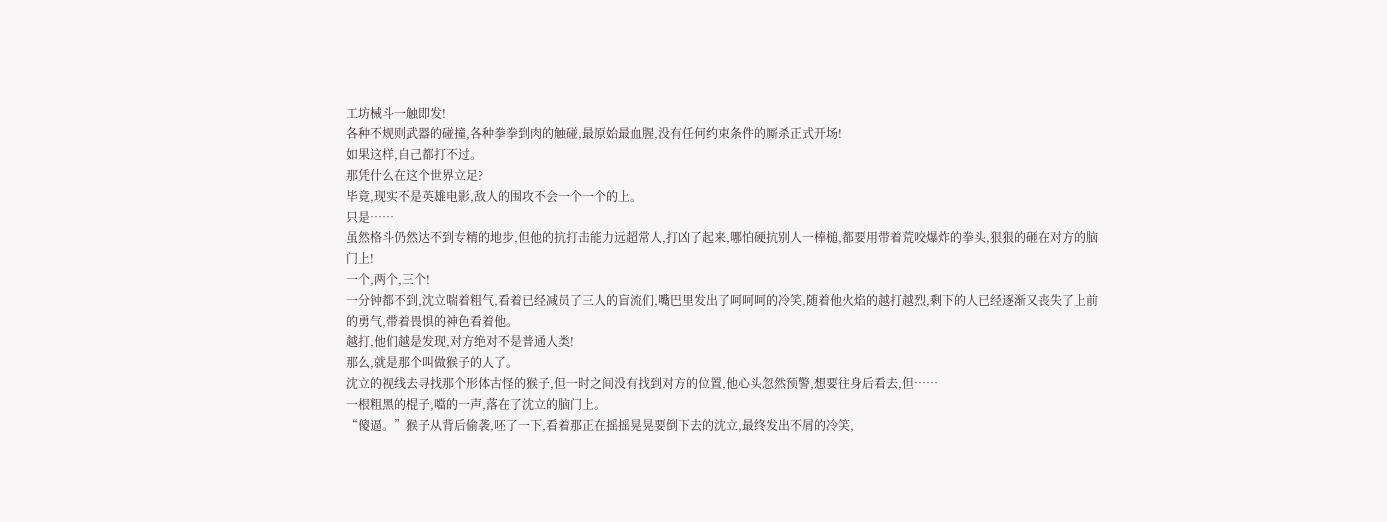工坊械斗一触即发!
各种不规则武器的碰撞,各种拳拳到肉的触碰,最原始最血腥,没有任何约束条件的厮杀正式开场!
如果这样,自己都打不过。
那凭什么在这个世界立足?
毕竟,现实不是英雄电影,敌人的围攻不会一个一个的上。
只是……
虽然格斗仍然达不到专精的地步,但他的抗打击能力远超常人,打凶了起来,哪怕硬抗别人一棒槌,都要用带着荒咬爆炸的拳头,狠狠的砸在对方的脑门上!
一个,两个,三个!
一分钟都不到,沈立喘着粗气,看着已经减员了三人的盲流们,嘴巴里发出了呵呵呵的冷笑,随着他火焰的越打越烈,剩下的人已经逐渐又丧失了上前的勇气,带着畏惧的神色看着他。
越打,他们越是发现,对方绝对不是普通人类!
那么,就是那个叫做猴子的人了。
沈立的视线去寻找那个形体古怪的猴子,但一时之间没有找到对方的位置,他心头忽然预警,想要往身后看去,但……
一根粗黑的棍子,噹的一声,落在了沈立的脑门上。
“傻逼。”猴子从背后偷袭,呸了一下,看着那正在摇摇晃晃要倒下去的沈立,最终发出不屑的冷笑,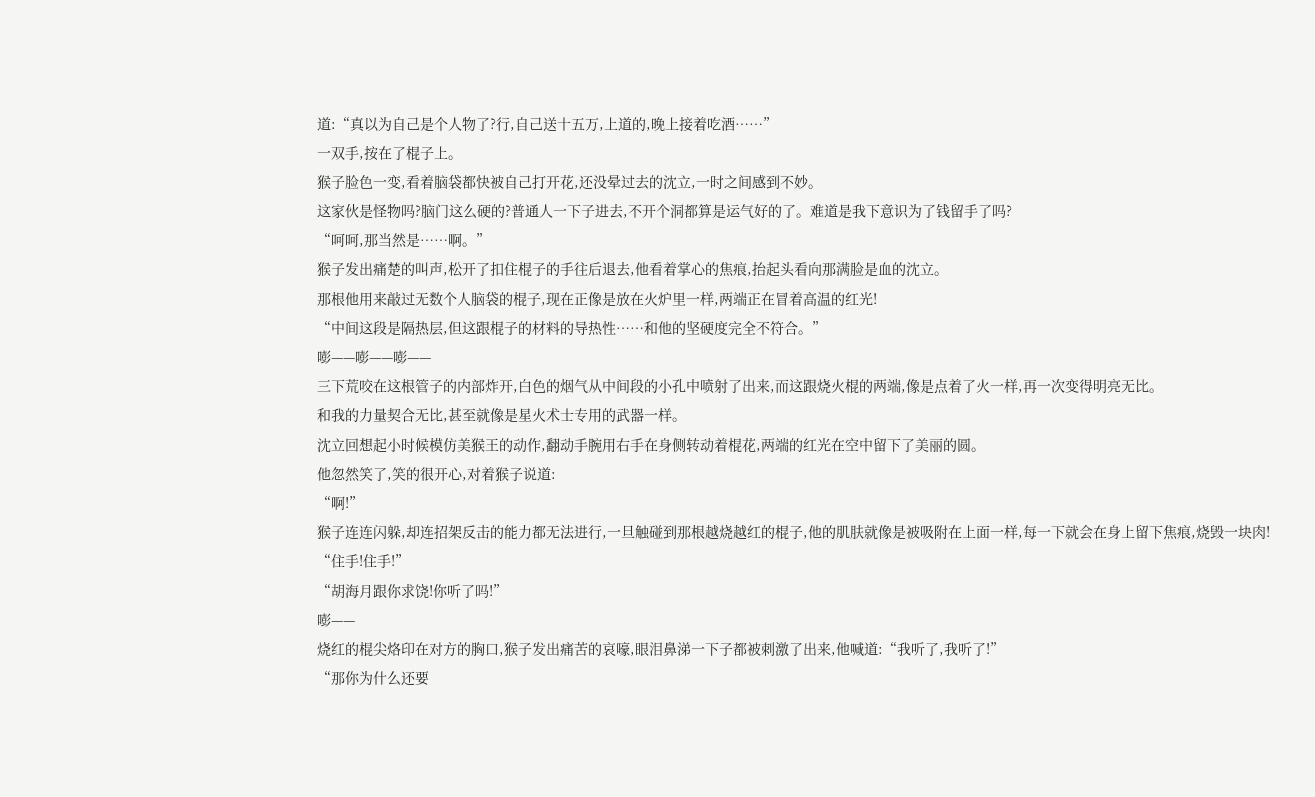道:“真以为自己是个人物了?行,自己送十五万,上道的,晚上接着吃酒……”
一双手,按在了棍子上。
猴子脸色一变,看着脑袋都快被自己打开花,还没晕过去的沈立,一时之间感到不妙。
这家伙是怪物吗?脑门这么硬的?普通人一下子进去,不开个洞都算是运气好的了。难道是我下意识为了钱留手了吗?
“呵呵,那当然是……啊。”
猴子发出痛楚的叫声,松开了扣住棍子的手往后退去,他看着掌心的焦痕,抬起头看向那满脸是血的沈立。
那根他用来敲过无数个人脑袋的棍子,现在正像是放在火炉里一样,两端正在冒着高温的红光!
“中间这段是隔热层,但这跟棍子的材料的导热性……和他的坚硬度完全不符合。”
嘭——嘭——嘭——
三下荒咬在这根管子的内部炸开,白色的烟气从中间段的小孔中喷射了出来,而这跟烧火棍的两端,像是点着了火一样,再一次变得明亮无比。
和我的力量契合无比,甚至就像是星火术士专用的武器一样。
沈立回想起小时候模仿美猴王的动作,翻动手腕用右手在身侧转动着棍花,两端的红光在空中留下了美丽的圆。
他忽然笑了,笑的很开心,对着猴子说道:
“啊!”
猴子连连闪躲,却连招架反击的能力都无法进行,一旦触碰到那根越烧越红的棍子,他的肌肤就像是被吸附在上面一样,每一下就会在身上留下焦痕,烧毁一块肉!
“住手!住手!”
“胡海月跟你求饶!你听了吗!”
嘭——
烧红的棍尖烙印在对方的胸口,猴子发出痛苦的哀嚎,眼泪鼻涕一下子都被刺激了出来,他喊道:“我听了,我听了!”
“那你为什么还要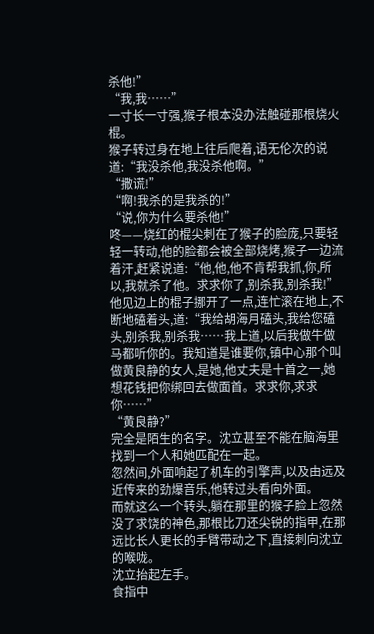杀他!”
“我,我……”
一寸长一寸强,猴子根本没办法触碰那根烧火棍。
猴子转过身在地上往后爬着,语无伦次的说道:“我没杀他,我没杀他啊。”
“撒谎!”
“啊!我杀的是我杀的!”
“说,你为什么要杀他!”
咚——烧红的棍尖刺在了猴子的脸庞,只要轻轻一转动,他的脸都会被全部烧烤,猴子一边流着汗,赶紧说道:“他,他,他不肯帮我抓,你,所以,我就杀了他。求求你了,别杀我,别杀我!”
他见边上的棍子挪开了一点,连忙滚在地上,不断地磕着头,道:“我给胡海月磕头,我给您磕头,别杀我,别杀我……我上道,以后我做牛做马都听你的。我知道是谁要你,镇中心那个叫做黄良静的女人,是她,他丈夫是十首之一,她想花钱把你绑回去做面首。求求你,求求你……”
“黄良静?”
完全是陌生的名字。沈立甚至不能在脑海里找到一个人和她匹配在一起。
忽然间,外面响起了机车的引擎声,以及由远及近传来的劲爆音乐,他转过头看向外面。
而就这么一个转头,躺在那里的猴子脸上忽然没了求饶的神色,那根比刀还尖锐的指甲,在那远比长人更长的手臂带动之下,直接刺向沈立的喉咙。
沈立抬起左手。
食指中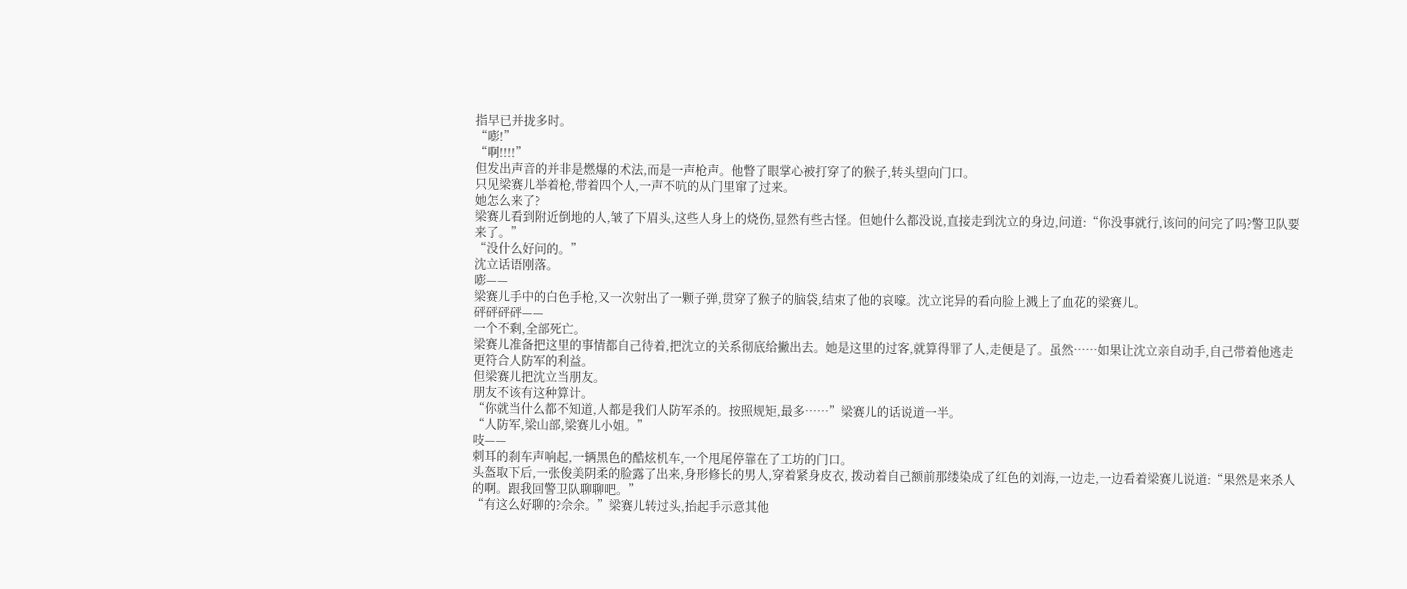指早已并拢多时。
“嘭!”
“啊!!!!”
但发出声音的并非是燃爆的术法,而是一声枪声。他瞥了眼掌心被打穿了的猴子,转头望向门口。
只见梁赛儿举着枪,带着四个人,一声不吭的从门里窜了过来。
她怎么来了?
梁赛儿看到附近倒地的人,皱了下眉头,这些人身上的烧伤,显然有些古怪。但她什么都没说,直接走到沈立的身边,问道:“你没事就行,该问的问完了吗?警卫队要来了。”
“没什么好问的。”
沈立话语刚落。
嘭——
梁赛儿手中的白色手枪,又一次射出了一颗子弹,贯穿了猴子的脑袋,结束了他的哀嚎。沈立诧异的看向脸上溅上了血花的梁赛儿。
砰砰砰砰——
一个不剩,全部死亡。
梁赛儿准备把这里的事情都自己待着,把沈立的关系彻底给撇出去。她是这里的过客,就算得罪了人,走便是了。虽然……如果让沈立亲自动手,自己带着他逃走更符合人防军的利益。
但梁赛儿把沈立当朋友。
朋友不该有这种算计。
“你就当什么都不知道,人都是我们人防军杀的。按照规矩,最多……”梁赛儿的话说道一半。
“人防军,梁山部,梁赛儿小姐。”
吱——
刺耳的刹车声响起,一辆黑色的酷炫机车,一个甩尾停靠在了工坊的门口。
头盔取下后,一张俊美阴柔的脸露了出来,身形修长的男人,穿着紧身皮衣, 拨动着自己额前那缕染成了红色的刘海,一边走,一边看着梁赛儿说道:“果然是来杀人的啊。跟我回警卫队聊聊吧。”
“有这么好聊的?佘余。”梁赛儿转过头,抬起手示意其他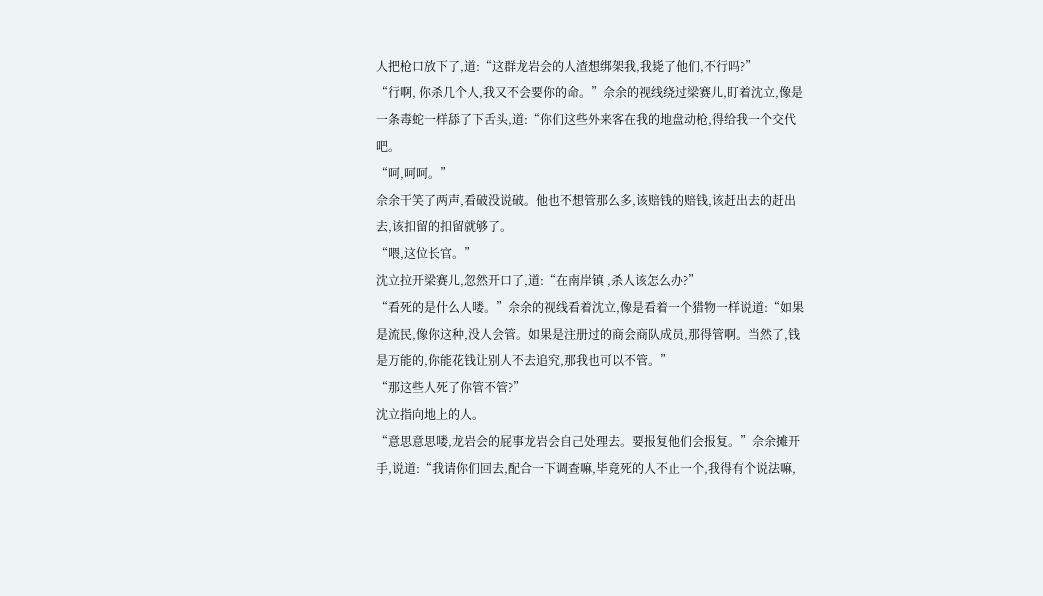人把枪口放下了,道:“这群龙岩会的人渣想绑架我,我毙了他们,不行吗?”
“行啊, 你杀几个人,我又不会要你的命。”佘余的视线绕过梁赛儿,盯着沈立,像是一条毒蛇一样舔了下舌头,道:“你们这些外来客在我的地盘动枪,得给我一个交代吧。
“呵,呵呵。”
佘余干笑了两声,看破没说破。他也不想管那么多,该赔钱的赔钱,该赶出去的赶出去,该扣留的扣留就够了。
“喂,这位长官。”
沈立拉开梁赛儿,忽然开口了,道:“在南岸镇 ,杀人该怎么办?”
“看死的是什么人喽。”佘余的视线看着沈立,像是看着一个猎物一样说道:“如果是流民,像你这种,没人会管。如果是注册过的商会商队成员,那得管啊。当然了,钱是万能的,你能花钱让别人不去追究,那我也可以不管。”
“那这些人死了你管不管?”
沈立指向地上的人。
“意思意思喽,龙岩会的屁事龙岩会自己处理去。要报复他们会报复。”佘余摊开手,说道:“我请你们回去,配合一下调查嘛,毕竟死的人不止一个,我得有个说法嘛,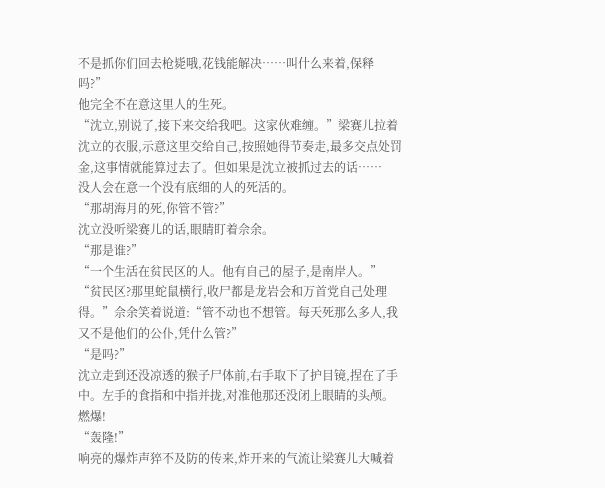不是抓你们回去枪毙哦,花钱能解决……叫什么来着,保释吗?”
他完全不在意这里人的生死。
“沈立,别说了,接下来交给我吧。这家伙难缠。”梁赛儿拉着沈立的衣服,示意这里交给自己,按照她得节奏走,最多交点处罚金,这事情就能算过去了。但如果是沈立被抓过去的话……
没人会在意一个没有底细的人的死活的。
“那胡海月的死,你管不管?”
沈立没听梁赛儿的话,眼睛盯着佘余。
“那是谁?”
“一个生活在贫民区的人。他有自己的屋子,是南岸人。”
“贫民区?那里蛇鼠横行,收尸都是龙岩会和万首党自己处理得。”佘余笑着说道:“管不动也不想管。每天死那么多人,我又不是他们的公仆,凭什么管?”
“是吗?”
沈立走到还没凉透的猴子尸体前,右手取下了护目镜,捏在了手中。左手的食指和中指并拢,对准他那还没闭上眼睛的头颅。
燃爆!
“轰隆!”
响亮的爆炸声猝不及防的传来,炸开来的气流让梁赛儿大喊着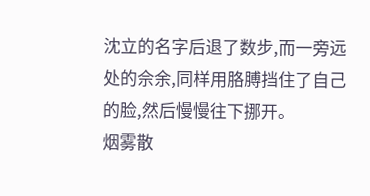沈立的名字后退了数步,而一旁远处的佘余,同样用胳膊挡住了自己的脸,然后慢慢往下挪开。
烟雾散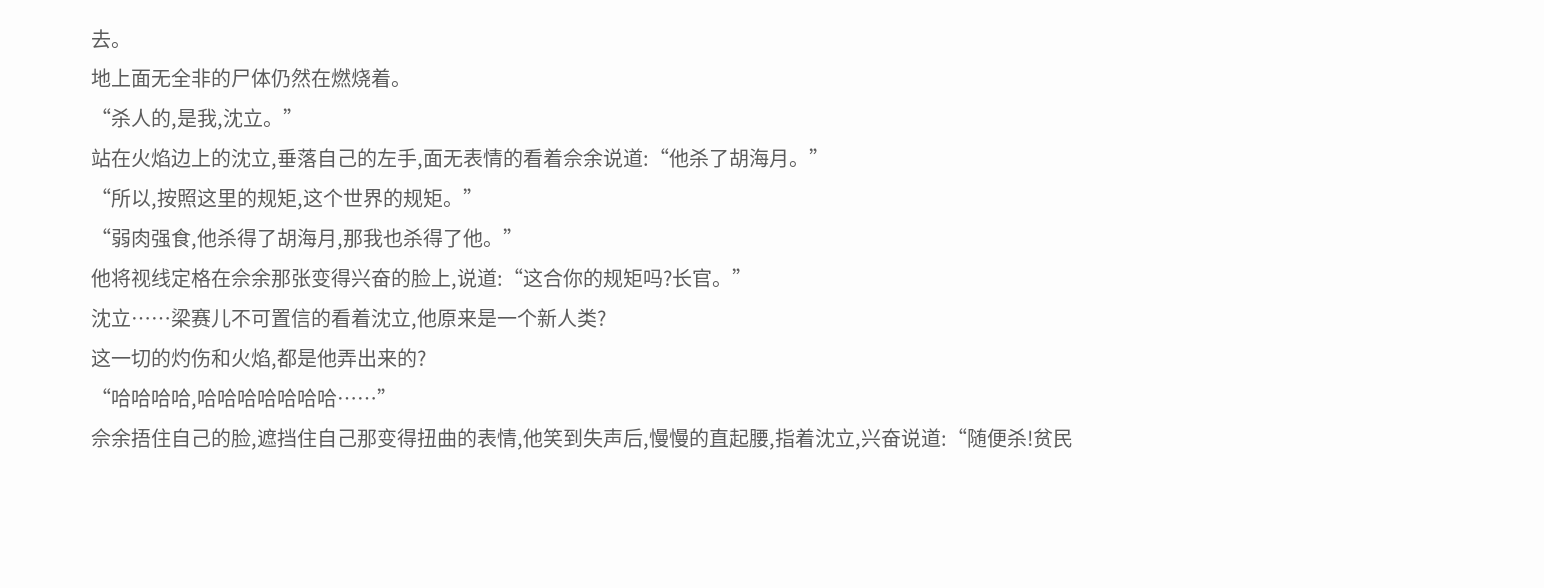去。
地上面无全非的尸体仍然在燃烧着。
“杀人的,是我,沈立。”
站在火焰边上的沈立,垂落自己的左手,面无表情的看着佘余说道:“他杀了胡海月。”
“所以,按照这里的规矩,这个世界的规矩。”
“弱肉强食,他杀得了胡海月,那我也杀得了他。”
他将视线定格在佘余那张变得兴奋的脸上,说道:“这合你的规矩吗?长官。”
沈立……梁赛儿不可置信的看着沈立,他原来是一个新人类?
这一切的灼伤和火焰,都是他弄出来的?
“哈哈哈哈,哈哈哈哈哈哈哈……”
佘余捂住自己的脸,遮挡住自己那变得扭曲的表情,他笑到失声后,慢慢的直起腰,指着沈立,兴奋说道:“随便杀!贫民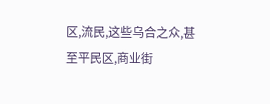区,流民,这些乌合之众,甚至平民区,商业街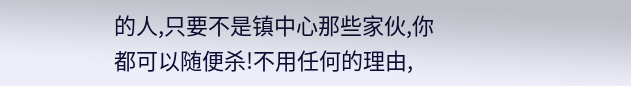的人,只要不是镇中心那些家伙,你都可以随便杀!不用任何的理由,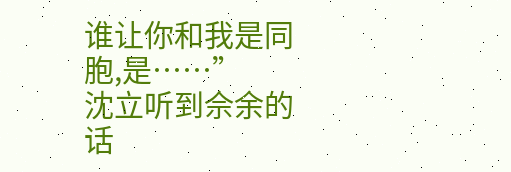谁让你和我是同胞,是……”
沈立听到佘余的话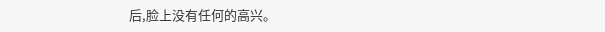后,脸上没有任何的高兴。